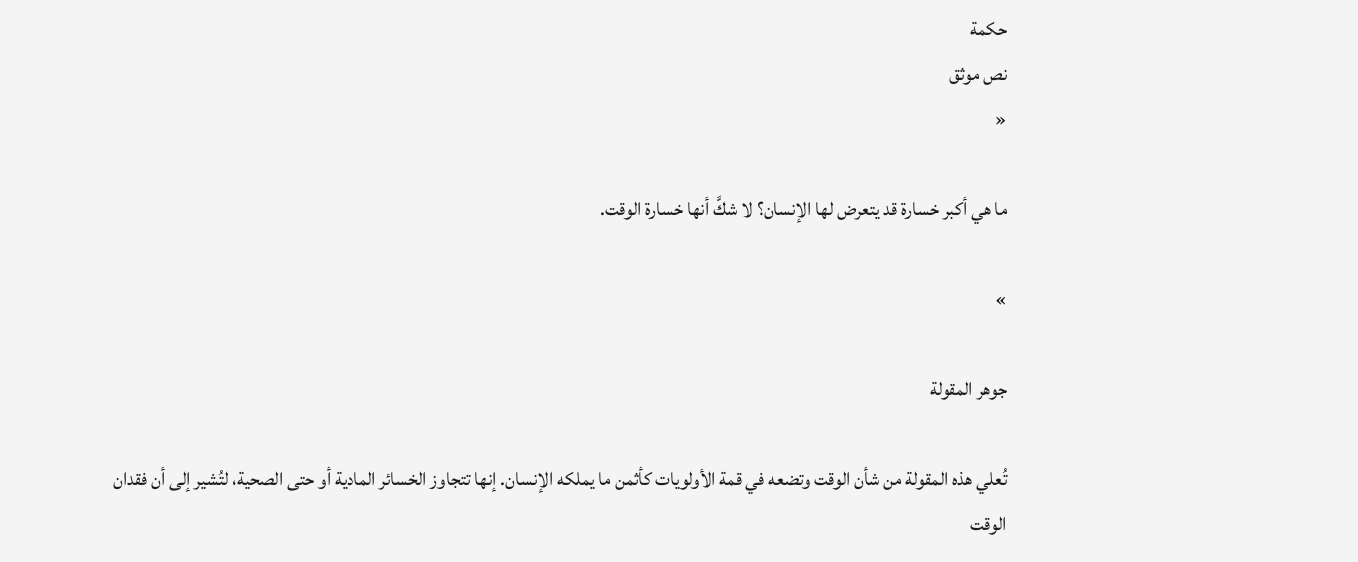حكمة
نص موثق
«

ما هي أكبر خسارة قد يتعرض لها الإنسان؟ لا شكَّ أنها خسارة الوقت.

»

جوهر المقولة

تُعلي هذه المقولة من شأن الوقت وتضعه في قمة الأولويات كأثمن ما يملكه الإنسان. إنها تتجاوز الخسائر المادية أو حتى الصحية، لتُشير إلى أن فقدان الوقت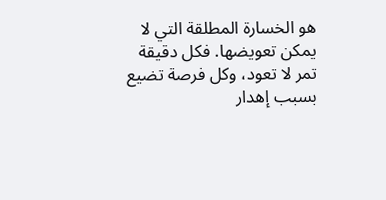هو الخسارة المطلقة التي لا يمكن تعويضها. فكل دقيقة تمر لا تعود، وكل فرصة تضيع بسبب إهدار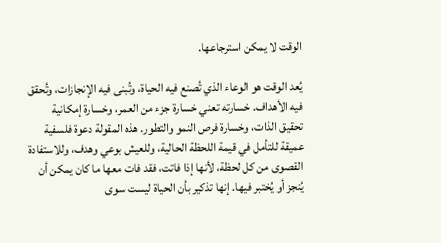الوقت لا يمكن استرجاعها.

يُعد الوقت هو الوعاء الذي تُصنع فيه الحياة، وتُبنى فيه الإنجازات، وتُحقق فيه الأهداف. خسارته تعني خسارة جزء من العمر، وخسارة إمكانية تحقيق الذات، وخسارة فرص النمو والتطور. هذه المقولة دعوة فلسفية عميقة للتأمل في قيمة اللحظة الحالية، وللعيش بوعي وهدف، وللاستفادة القصوى من كل لحظة، لأنها إذا فاتت، فقد فات معها ما كان يمكن أن يُنجز أو يُختبر فيها. إنها تذكير بأن الحياة ليست سوى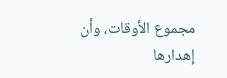مجموع الأوقات، وأن إهدارها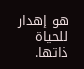هو إهدار للحياة ذاتها.